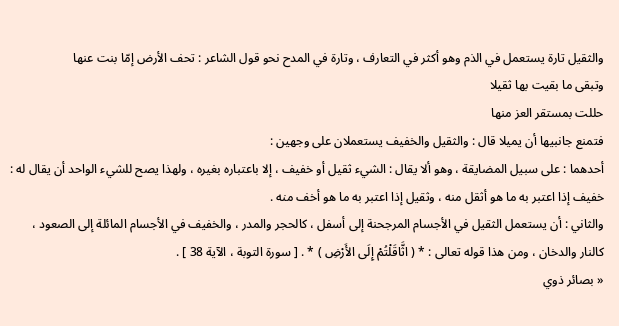والثقيل تارة يستعمل في الذم وهو أكثر في التعارف ، وتارة في المدح نحو قول الشاعر : تحف الأرض إمّا بنت عنها
وتبقى ما بقيت بها ثقيلا
حللت بمستقر العز منها
فتمنع جانبيها أن يميلا قال : والثقيل والخفيف يستعملان على وجهين :
أحدهما : على سبيل المضايقة ، وهو ألا يقال : الشيء ثقيل أو خفيف ، إلا باعتباره بغيره ، ولهذا يصح للشيء الواحد أن يقال له : خفيف إذا اعتبر به ما هو أثقل منه ، وثقيل إذا اعتبر به ما هو أخف منه .
والثاني : أن يستعمل الثقيل في الأجسام المرجحنة إلى أسفل ، كالحجر والمدر ، والخفيف في الأجسام المائلة إلى الصعود ، كالنار والدخان ، ومن هذا قوله تعالى : * ( اثَّاقَلْتُمْ إِلَى الأَرْضِ ) * . [ سورة التوبة ، الآية 38 ] .
« بصائر ذوي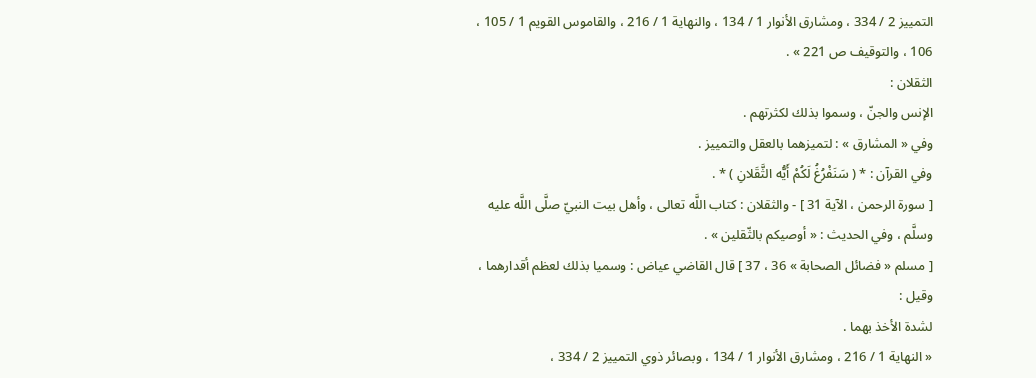التمييز 2 / 334 ، ومشارق الأنوار 1 / 134 ، والنهاية 1 / 216 ، والقاموس القويم 1 / 105 ، 106 ، والتوقيف ص 221 » .
الثقلان :
الإنس والجنّ ، وسموا بذلك لكثرتهم .
وفي « المشارق » : لتميزهما بالعقل والتمييز .
وفي القرآن : * ( سَنَفْرُغُ لَكُمْ أَيُّه الثَّقَلانِ ) * .
[ سورة الرحمن ، الآية 31 ] - والثقلان : كتاب اللَّه تعالى ، وأهل بيت النبيّ صلَّى اللَّه عليه وسلَّم ، وفي الحديث : « أوصيكم بالثّقلين » .
[ مسلم « فضائل الصحابة » 36 ، 37 ] قال القاضي عياض : وسميا بذلك لعظم أقدارهما ، وقيل :
لشدة الأخذ بهما .
« النهاية 1 / 216 ، ومشارق الأنوار 1 / 134 ، وبصائر ذوي التمييز 2 / 334 ،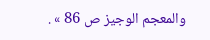والمعجم الوجيز ص 86 » .